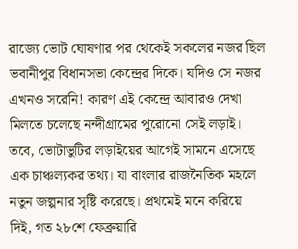রাজ্যে ভোট ঘোষণার পর থেকেই সকলের নজর ছিল ভবানীপুর বিধানসভা কেন্দ্রের দিকে। যদিও সে নজর এখনও সরেনি! কারণ এই কেন্দ্রে আবারও দেখা মিলতে চলেছে নন্দীগ্রামের পুরোনো সেই লড়াই। তবে, ভোটাভুটির লড়াইয়ের আগেই সামনে এসেছে এক চাঞ্চল্যকর তথ্য। যা বাংলার রাজনৈতিক মহলে নতুন জল্পনার সৃষ্টি করেছে। প্রথমেই মনে করিয়ে দিই, গত ২৮শে ফেব্রুয়ারি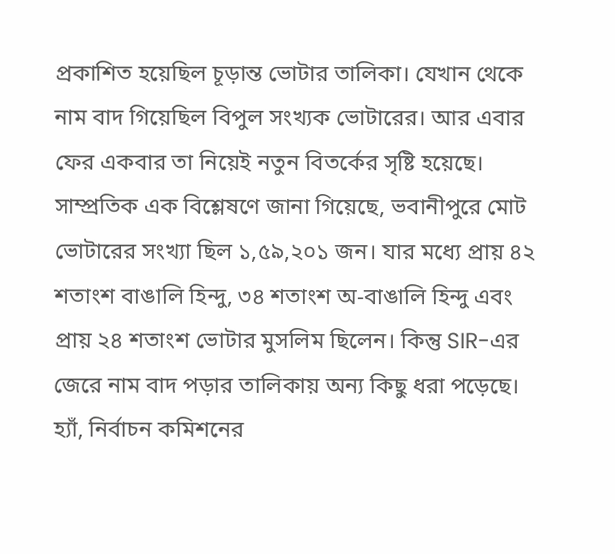প্রকাশিত হয়েছিল চূড়ান্ত ভোটার তালিকা। যেখান থেকে নাম বাদ গিয়েছিল বিপুল সংখ্যক ভোটারের। আর এবার ফের একবার তা নিয়েই নতুন বিতর্কের সৃষ্টি হয়েছে।
সাম্প্রতিক এক বিশ্লেষণে জানা গিয়েছে, ভবানীপুরে মোট ভোটারের সংখ্যা ছিল ১,৫৯,২০১ জন। যার মধ্যে প্রায় ৪২ শতাংশ বাঙালি হিন্দু, ৩৪ শতাংশ অ-বাঙালি হিন্দু এবং প্রায় ২৪ শতাংশ ভোটার মুসলিম ছিলেন। কিন্তু SIR-এর জেরে নাম বাদ পড়ার তালিকায় অন্য কিছু ধরা পড়েছে। হ্যাঁ, নির্বাচন কমিশনের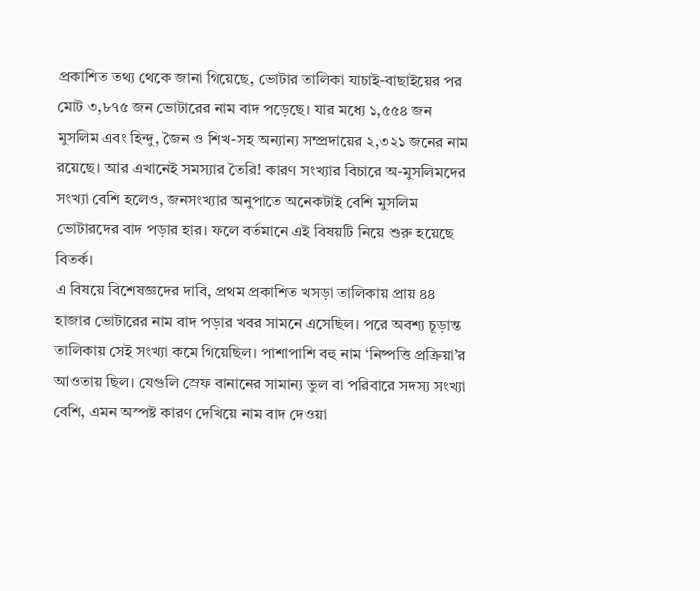প্রকাশিত তথ্য থেকে জানা গিয়েছে, ভোটার তালিকা যাচাই-বাছাইয়ের পর মোট ৩,৮৭৫ জন ভোটারের নাম বাদ পড়েছে। যার মধ্যে ১,৫৫৪ জন মুসলিম এবং হিন্দু, জৈন ও শিখ-সহ অন্যান্য সম্প্রদায়ের ২,৩২১ জনের নাম রয়েছে। আর এখানেই সমস্যার তৈরি! কারণ সংখ্যার বিচারে অ-মুসলিমদের সংখ্যা বেশি হলেও, জনসংখ্যার অনুপাতে অনেকটাই বেশি মুসলিম ভোটারদের বাদ পড়ার হার। ফলে বর্তমানে এই বিষয়টি নিয়ে শুরু হয়েছে বিতর্ক।
এ বিষয়ে বিশেষজ্ঞদের দাবি, প্রথম প্রকাশিত খসড়া তালিকায় প্রায় ৪৪ হাজার ভোটারের নাম বাদ পড়ার খবর সামনে এসেছিল। পরে অবশ্য চূড়ান্ত তালিকায় সেই সংখ্যা কমে গিয়েছিল। পাশাপাশি বহু নাম ‘নিষ্পত্তি প্রক্রিয়া’র আওতায় ছিল। যেগুলি স্রেফ বানানের সামান্য ভুল বা পরিবারে সদস্য সংখ্যা বেশি, এমন অস্পষ্ট কারণ দেখিয়ে নাম বাদ দেওয়া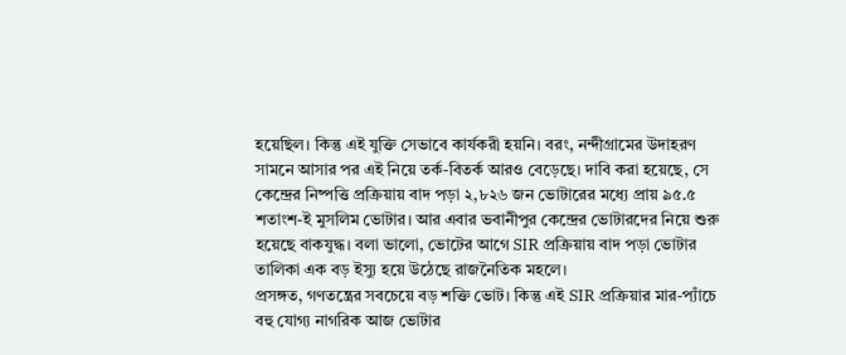হয়েছিল। কিন্তু এই যুক্তি সেভাবে কার্যকরী হয়নি। বরং, নন্দীগ্রামের উদাহরণ সামনে আসার পর এই নিয়ে তর্ক-বিতর্ক আরও বেড়েছে। দাবি করা হয়েছে, সে কেন্দ্রের নিষ্পত্তি প্রক্রিয়ায় বাদ পড়া ২,৮২৬ জন ভোটারের মধ্যে প্রায় ৯৫.৫ শতাংশ-ই মুসলিম ভোটার। আর এবার ভবানীপুর কেন্দ্রের ভোটারদের নিয়ে শুরু হয়েছে বাকযুদ্ধ। বলা ভালো, ভোটের আগে SIR প্রক্রিয়ায় বাদ পড়া ভোটার তালিকা এক বড় ইস্যু হয়ে উঠেছে রাজনৈতিক মহলে।
প্রসঙ্গত, গণতন্ত্রের সবচেয়ে বড় শক্তি ভোট। কিন্তু এই SIR প্রক্রিয়ার মার-প্যাঁচে বহু যোগ্য নাগরিক আজ ভোটার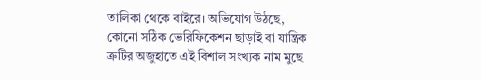তালিকা থেকে বাইরে। অভিযোগ উঠছে, কোনো সঠিক ভেরিফিকেশন ছাড়াই বা যান্ত্রিক ত্রুটির অজুহাতে এই বিশাল সংখ্যক নাম মুছে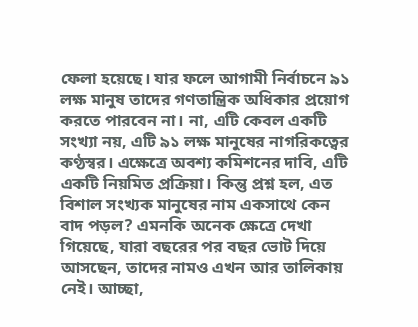ফেলা হয়েছে। যার ফলে আগামী নির্বাচনে ৯১ লক্ষ মানুষ তাদের গণতান্ত্রিক অধিকার প্রয়োগ করতে পারবেন না। না, এটি কেবল একটি সংখ্যা নয়, এটি ৯১ লক্ষ মানুষের নাগরিকত্বের কণ্ঠস্বর। এক্ষেত্রে অবশ্য কমিশনের দাবি, এটি একটি নিয়মিত প্রক্রিয়া। কিন্তু প্রশ্ন হল, এত বিশাল সংখ্যক মানুষের নাম একসাথে কেন বাদ পড়ল? এমনকি অনেক ক্ষেত্রে দেখা গিয়েছে, যারা বছরের পর বছর ভোট দিয়ে আসছেন, তাদের নামও এখন আর তালিকায় নেই। আচ্ছা,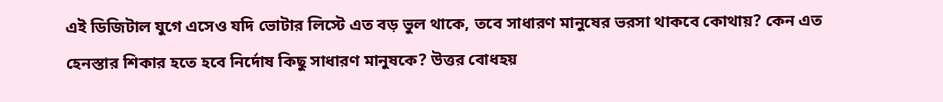এই ডিজিটাল যুগে এসেও যদি ভোটার লিস্টে এত বড় ভুল থাকে, তবে সাধারণ মানুষের ভরসা থাকবে কোথায়? কেন এত হেনস্তার শিকার হতে হবে নির্দোষ কিছু সাধারণ মানুষকে? উত্তর বোধহয়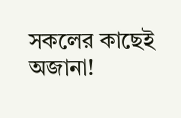সকলের কাছেই অজানা!